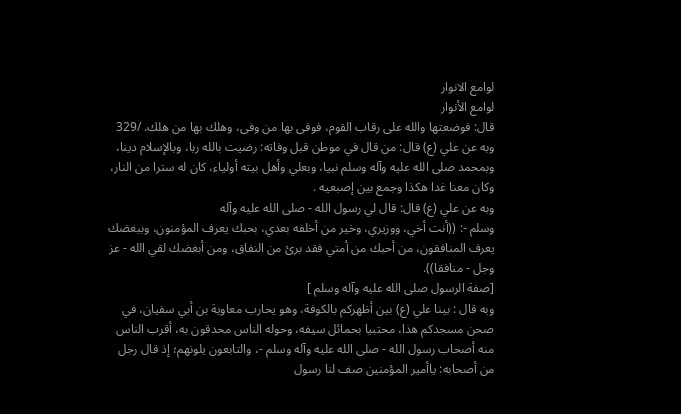لوامع الانوار
لوامع الأنوار
قال: فوضعتها والله على رقاب القوم، فوفى بها من وفى، وهلك بها من هلك. /329 وبه عن علي (ع) قال: من قال في موطن قبل وفاته: رضيت بالله ربا، وبالإسلام دينا، وبمحمد صلى الله عليه وآله وسلم نبيا، وبعلي وأهل بيته أولياء، كان له سترا من النار، وكان معنا غدا هكذا وجمع بين إصبعيه .
وبه عن علي (ع) قال: قال لي رسول الله - صلى الله عليه وآله
وسلم -: ((أنت أخي، ووزيري، وخير من أخلفه بعدي، بحبك يعرف المؤمنون، وببغضك يعرف المنافقون، من أحبك من أمتي فقد برئ من النفاق، ومن أبغضك لقي الله - عز وجل - منافقا)).
[صفة الرسول صلى الله عليه وآله وسلم ]
وبه قال : بينا علي (ع) بين أظهركم بالكوفة، وهو يحارب معاوية بن أبي سفيان، في صحن مسجدكم هذا، محتبيا بحمائل سيفه، وحوله الناس محدقون به، أقرب الناس منه أصحاب رسول الله - صلى الله عليه وآله وسلم -، والتابعون يلونهم؛ إذ قال رجل من أصحابه: ياأمير المؤمنين صف لنا رسول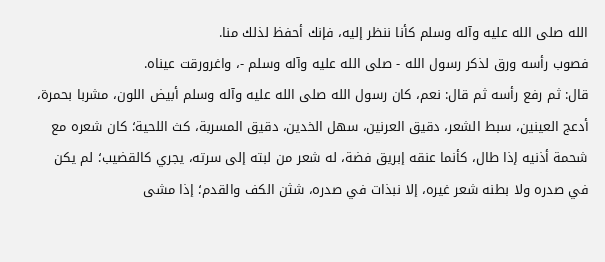الله صلى الله عليه وآله وسلم كأنا ننظر إليه، فإنك أحفظ لذلك منا.
فصوب رأسه ورق لذكر رسول الله - صلى الله عليه وآله وسلم -، واغرورقت عيناه.
قال: ثم رفع رأسه ثم قال: نعم، كان رسول الله صلى الله عليه وآله وسلم أبيض اللون، مشربا بحمرة، أدعج العينين، سبط الشعر، دقيق العرنين، سهل الخدين، دقيق المسربة، كث اللحية؛ كان شعره مع شحمة أذنيه إذا طال، كأنما عنقه إبريق فضة، له شعر من لبته إلى سرته، يجري كالقضيب؛ لم يكن في صدره ولا بطنه شعر غيره، إلا نبذات في صدره، شثن الكف والقدم؛ إذا مشى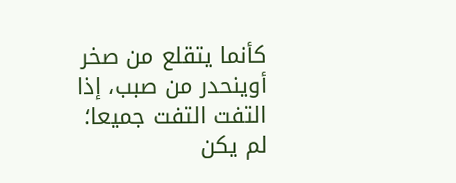كأنما يتقلع من صخر أوينحدر من صبب، إذا التفت التفت جميعا؛ لم يكن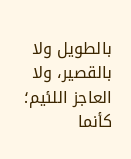بالطويل ولا بالقصير، ولا العاجز اللئيم؛ كأنما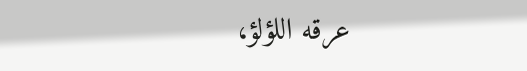عرقه اللؤلؤ،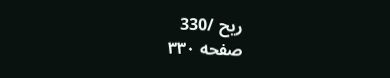ريح /330
صفحه ۳۳۰